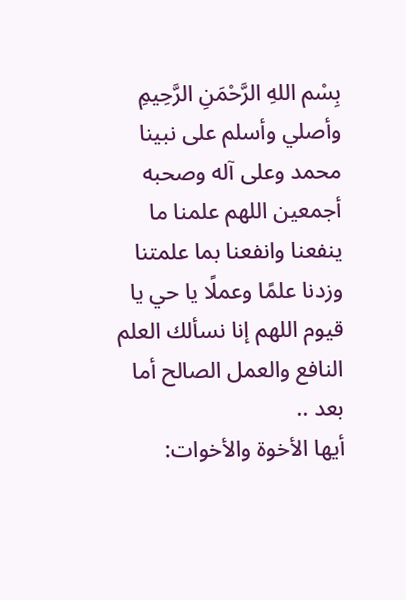بِسْم اللهِ الرَّحْمَنِ الرَّحِيمِ
وأصلي وأسلم على نبينا محمد وعلى آله وصحبه أجمعين اللهم علمنا ما ينفعنا وانفعنا بما علمتنا وزدنا علمًا وعملًا يا حي يا قيوم اللهم إنا نسألك العلم النافع والعمل الصالح أما بعد ..
أيها الأخوة والأخوات: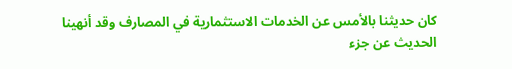كان حديثنا بالأمس عن الخدمات الاستثمارية في المصارف وقد أنهينا الحديث عن جزء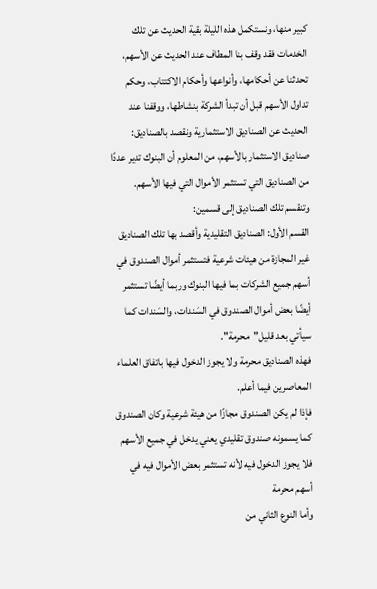كبير منها، ونستكمل هذه الليلة بقية الحديث عن تلك الخدمات فقد وقف بنا المطاف عند الحديث عن الأسهم، تحدثنا عن أحكامها، وأنواعها وأحكام الاكتتاب، وحكم تداول الأسهم قبل أن تبدأ الشركة بنشاطها، ووقفنا عند الحديث عن الصناديق الاستثمارية ونقصد بالصناديق: صناديق الاستثمار بالأسهم، من المعلوم أن البنوك تدير عددًا من الصناديق التي تستثمر الأموال التي فيها الأسهم.
وتنقسم تلك الصناديق إلى قسمين:
القسم الأول: الصناديق التقليدية وأقصد بها تلك الصناديق غير المجازة من هيئات شرعية فتستثمر أموال الصندوق في أسهم جميع الشركات بما فيها البنوك وربما أيضًا تستثمر أيضًا بعض أموال الصندوق في السَندات، والسَندات كما سيأتي بعد قليل"محرمة".
فهذه الصناديق محرمة ولا يجوز الدخول فيها باتفاق العلماء المعاصرين فيما أعلم.
فإذا لم يكن الصندوق مجازًا من هيئة شرعية وكان الصندوق كما يسمونه صندوق تقليدي يعني يدخل في جميع الأسهم فلا يجوز الدخول فيه لأنه تستثمر بعض الأموال فيه في أسهم محرمة
وأما النوع الثاني من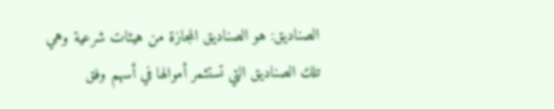الصناديق: هو الصناديق المجازة من هيئات شرعية وهي تلك الصناديق التي تستثمر أموالها في أسهم وفق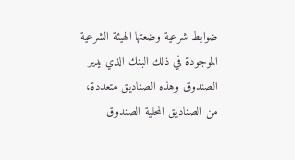ضوابط شرعية وضعتها الهيئة الشرعية الموجودة في ذلك البنك الذي يدير الصندوق وهذه الصناديق متعددة، من الصناديق المحلية الصندوق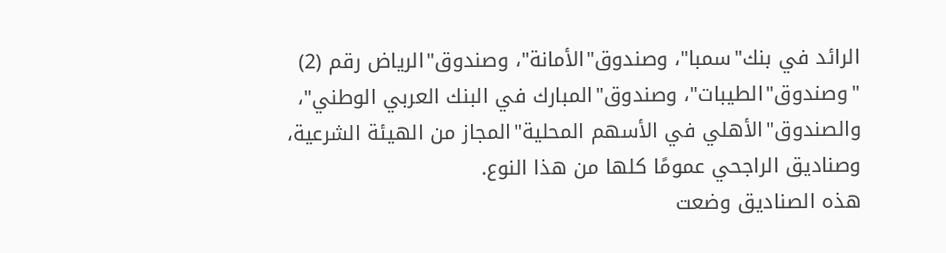الرائد في بنك"سمبا"، وصندوق"الأمانة"، وصندوق"الرياض رقم (2) "وصندوق"الطيبات"، وصندوق"المبارك في البنك العربي الوطني"، والصندوق"الأهلي في الأسهم المحلية"المجاز من الهيئة الشرعية، وصناديق الراجحي عمومًا كلها من هذا النوع.
هذه الصناديق وضعت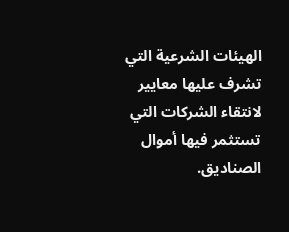الهيئات الشرعية التي تشرف عليها معايير لانتقاء الشركات التي تستثمر فيها أموال الصناديق.